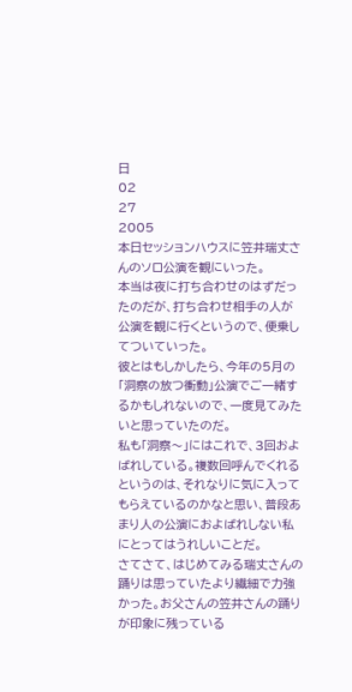日
02
27
2005
本日セッションハウスに笠井瑞丈さんのソロ公演を観にいった。
本当は夜に打ち合わせのはずだったのだが、打ち合わせ相手の人が公演を観に行くというので、便乗してついていった。
彼とはもしかしたら、今年の5月の「洞察の放つ衝動」公演でご一緒するかもしれないので、一度見てみたいと思っていたのだ。
私も「洞察〜」にはこれで、3回およばれしている。複数回呼んでくれるというのは、それなりに気に入ってもらえているのかなと思い、普段あまり人の公演におよばれしない私にとってはうれしいことだ。
さてさて、はじめてみる瑞丈さんの踊りは思っていたより繊細で力強かった。お父さんの笠井さんの踊りが印象に残っている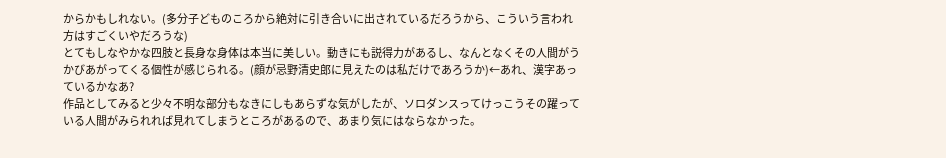からかもしれない。(多分子どものころから絶対に引き合いに出されているだろうから、こういう言われ方はすごくいやだろうな)
とてもしなやかな四肢と長身な身体は本当に美しい。動きにも説得力があるし、なんとなくその人間がうかびあがってくる個性が感じられる。(顔が忌野清史郎に見えたのは私だけであろうか)←あれ、漢字あっているかなあ?
作品としてみると少々不明な部分もなきにしもあらずな気がしたが、ソロダンスってけっこうその躍っている人間がみられれば見れてしまうところがあるので、あまり気にはならなかった。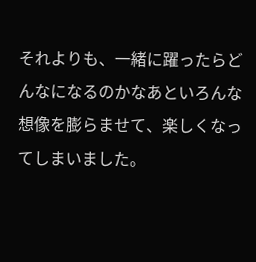それよりも、一緒に躍ったらどんなになるのかなあといろんな想像を膨らませて、楽しくなってしまいました。